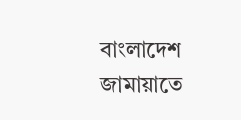বাংলাদেশ জামায়াতে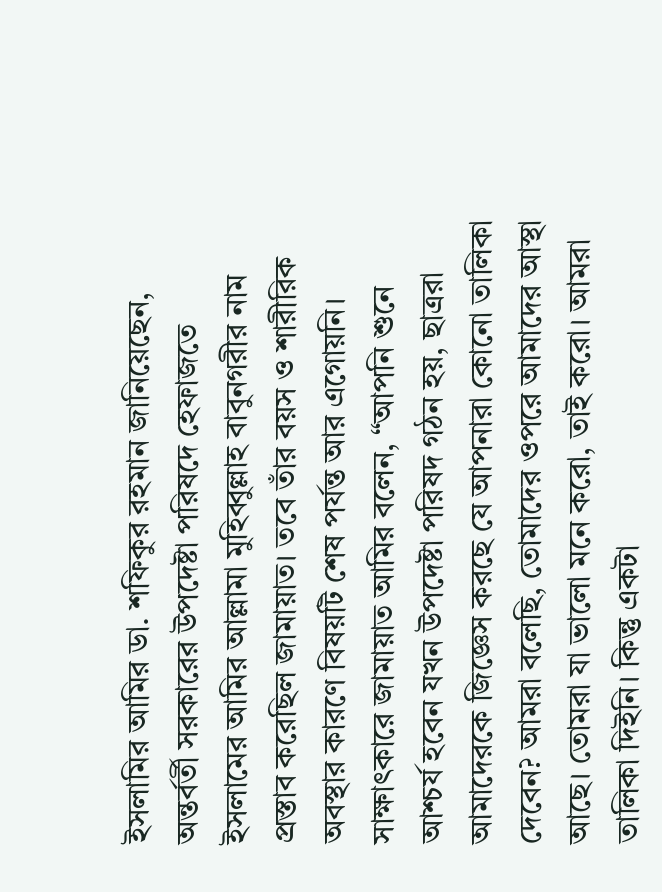ইসলামির আমির ডা. শফিকুর রহমান জানিয়েছেন, অন্তর্বর্তী সরকারের উপদেষ্টা পরিষদে হেফাজতে ইসলামের আমির আল্লামা মুহিব্বুল্লাহ বাবুনগরীর নাম প্রস্তাব করেছিল জামায়াত। তবে তাঁর বয়স ও শারীরিক অবস্থার কারণে বিষয়টি শেষ পর্যন্ত আর এগোয়নি।
সাক্ষাৎকারে জামায়াত আমির বলেন, “আপনি শুনে আশ্চর্য হবেন যখন উপদেষ্টা পরিষদ গঠন হয়, ছাত্ররা আমাদেরকে জিজ্ঞেস করছে যে আপনারা কোনো তালিকা দেবেন? আমরা বলেছি, তোমাদের ওপরে আমাদের আস্থা আছে। তোমরা যা ভালো মনে করো, তাই করো। আমরা তালিকা দিইনি। কিন্তু একটা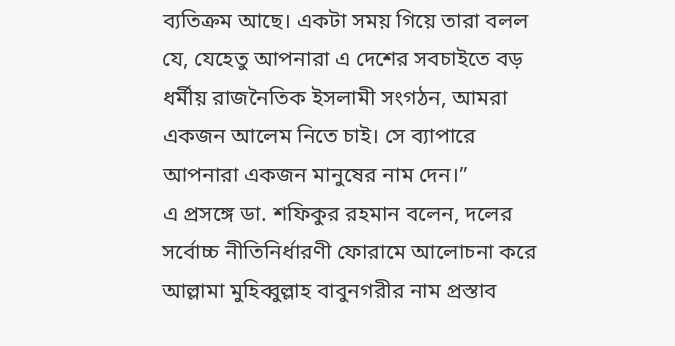ব্যতিক্রম আছে। একটা সময় গিয়ে তারা বলল যে, যেহেতু আপনারা এ দেশের সবচাইতে বড় ধর্মীয় রাজনৈতিক ইসলামী সংগঠন, আমরা একজন আলেম নিতে চাই। সে ব্যাপারে আপনারা একজন মানুষের নাম দেন।”
এ প্রসঙ্গে ডা. শফিকুর রহমান বলেন, দলের সর্বোচ্চ নীতিনির্ধারণী ফোরামে আলোচনা করে আল্লামা মুহিব্বুল্লাহ বাবুনগরীর নাম প্রস্তাব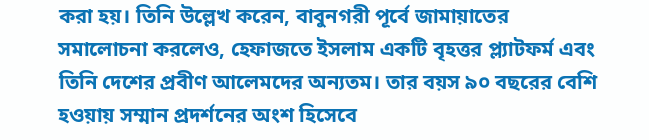করা হয়। তিনি উল্লেখ করেন, বাবুনগরী পূর্বে জামায়াতের সমালোচনা করলেও, হেফাজতে ইসলাম একটি বৃহত্তর প্ল্যাটফর্ম এবং তিনি দেশের প্রবীণ আলেমদের অন্যতম। তার বয়স ৯০ বছরের বেশি হওয়ায় সম্মান প্রদর্শনের অংশ হিসেবে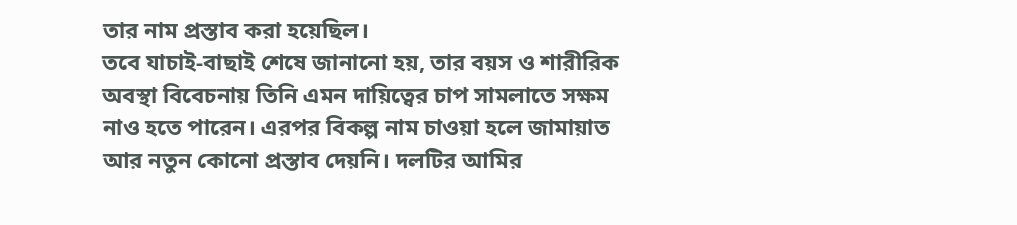তার নাম প্রস্তাব করা হয়েছিল।
তবে যাচাই-বাছাই শেষে জানানো হয়, তার বয়স ও শারীরিক অবস্থা বিবেচনায় তিনি এমন দায়িত্বের চাপ সামলাতে সক্ষম নাও হতে পারেন। এরপর বিকল্প নাম চাওয়া হলে জামায়াত আর নতুন কোনো প্রস্তাব দেয়নি। দলটির আমির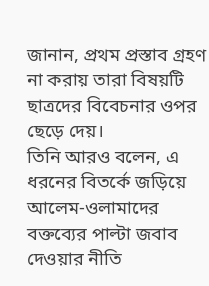জানান, প্রথম প্রস্তাব গ্রহণ না করায় তারা বিষয়টি ছাত্রদের বিবেচনার ওপর ছেড়ে দেয়।
তিনি আরও বলেন, এ ধরনের বিতর্কে জড়িয়ে আলেম-ওলামাদের বক্তব্যের পাল্টা জবাব দেওয়ার নীতি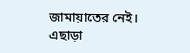জামায়াতের নেই।
এছাড়া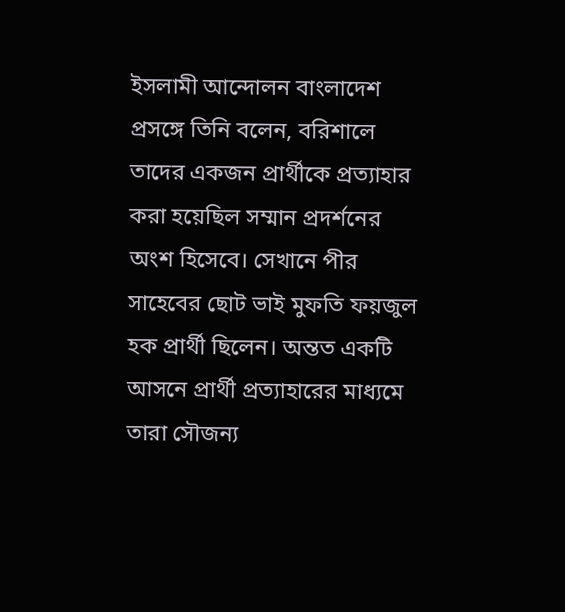ইসলামী আন্দোলন বাংলাদেশ প্রসঙ্গে তিনি বলেন, বরিশালে তাদের একজন প্রার্থীকে প্রত্যাহার করা হয়েছিল সম্মান প্রদর্শনের অংশ হিসেবে। সেখানে পীর সাহেবের ছোট ভাই মুফতি ফয়জুল হক প্রার্থী ছিলেন। অন্তত একটি আসনে প্রার্থী প্রত্যাহারের মাধ্যমে তারা সৌজন্য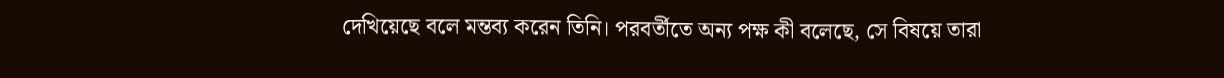দেখিয়েছে বলে মন্তব্য করেন তিনি। পরবর্তীতে অন্য পক্ষ কী বলেছে, সে বিষয়ে তারা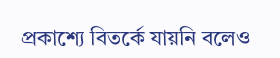প্রকাশ্যে বিতর্কে যায়নি বলেও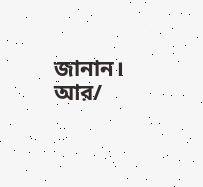জানান।
আর/